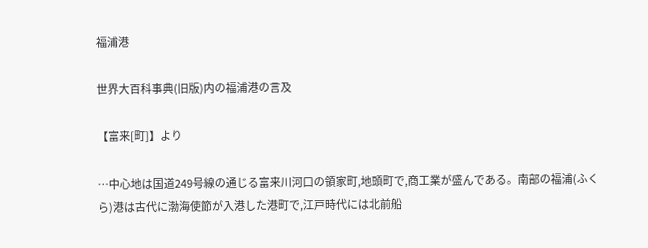福浦港

世界大百科事典(旧版)内の福浦港の言及

【富来[町]】より

…中心地は国道249号線の通じる富来川河口の領家町,地頭町で,商工業が盛んである。南部の福浦(ふくら)港は古代に渤海使節が入港した港町で,江戸時代には北前船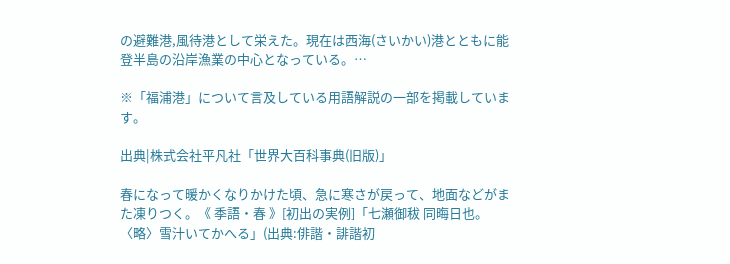の避難港,風待港として栄えた。現在は西海(さいかい)港とともに能登半島の沿岸漁業の中心となっている。…

※「福浦港」について言及している用語解説の一部を掲載しています。

出典|株式会社平凡社「世界大百科事典(旧版)」

春になって暖かくなりかけた頃、急に寒さが戻って、地面などがまた凍りつく。《 季語・春 》[初出の実例]「七瀬御秡 同晦日也。〈略〉雪汁いてかへる」(出典:俳諧・誹諧初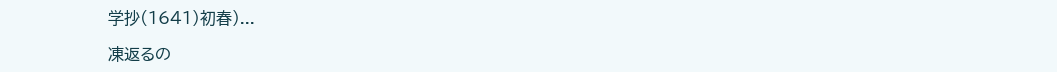学抄(1641)初春)...

凍返るの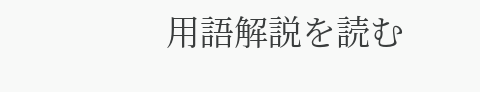用語解説を読む